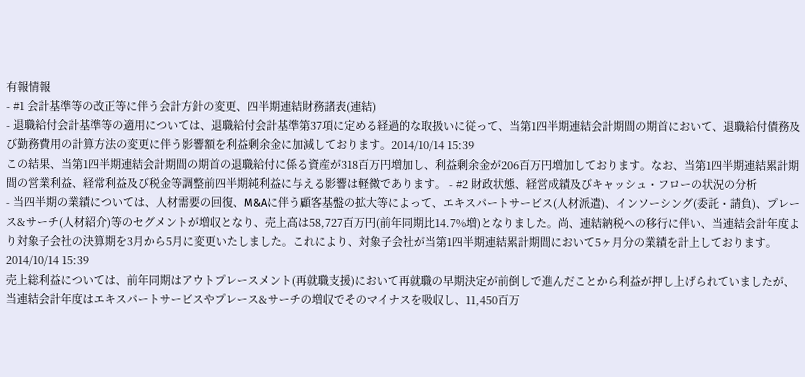有報情報
- #1 会計基準等の改正等に伴う会計方針の変更、四半期連結財務諸表(連結)
- 退職給付会計基準等の適用については、退職給付会計基準第37項に定める経過的な取扱いに従って、当第1四半期連結会計期間の期首において、退職給付債務及び勤務費用の計算方法の変更に伴う影響額を利益剰余金に加減しております。2014/10/14 15:39
この結果、当第1四半期連結会計期間の期首の退職給付に係る資産が318百万円増加し、利益剰余金が206百万円増加しております。なお、当第1四半期連結累計期間の営業利益、経常利益及び税金等調整前四半期純利益に与える影響は軽微であります。 - #2 財政状態、経営成績及びキャッシュ・フローの状況の分析
- 当四半期の業績については、人材需要の回復、M&Aに伴う顧客基盤の拡大等によって、エキスパートサービス(人材派遣)、インソーシング(委託・請負)、プレース&サーチ(人材紹介)等のセグメントが増収となり、売上高は58,727百万円(前年同期比14.7%増)となりました。尚、連結納税への移行に伴い、当連結会計年度より対象子会社の決算期を3月から5月に変更いたしました。これにより、対象子会社が当第1四半期連結累計期間において5ヶ月分の業績を計上しております。2014/10/14 15:39
売上総利益については、前年同期はアウトプレースメント(再就職支援)において再就職の早期決定が前倒しで進んだことから利益が押し上げられていましたが、当連結会計年度はエキスパートサービスやプレース&サーチの増収でそのマイナスを吸収し、11,450百万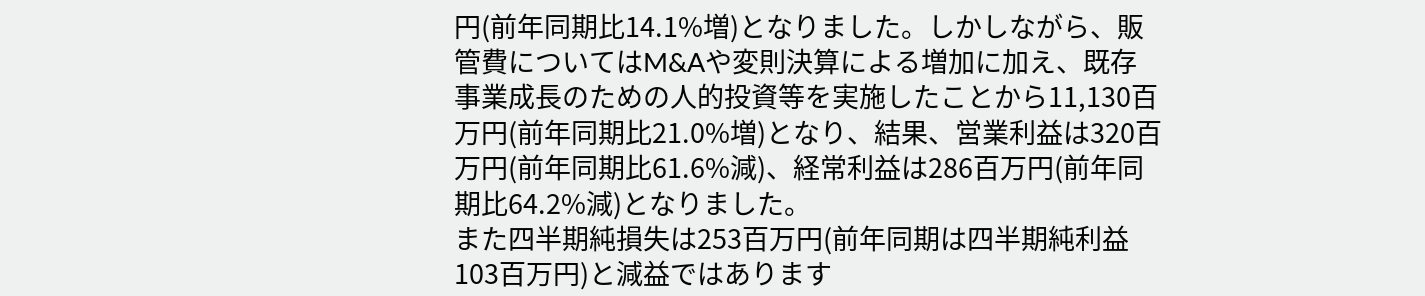円(前年同期比14.1%増)となりました。しかしながら、販管費についてはM&Aや変則決算による増加に加え、既存事業成長のための人的投資等を実施したことから11,130百万円(前年同期比21.0%増)となり、結果、営業利益は320百万円(前年同期比61.6%減)、経常利益は286百万円(前年同期比64.2%減)となりました。
また四半期純損失は253百万円(前年同期は四半期純利益103百万円)と減益ではあります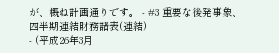が、概ね計画通りです。 - #3 重要な後発事象、四半期連結財務諸表(連結)
- (平成26年3月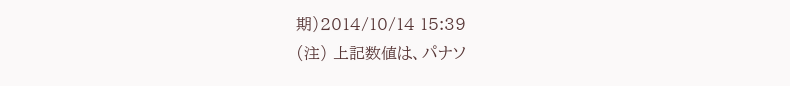期)2014/10/14 15:39
(注) 上記数値は、パナソ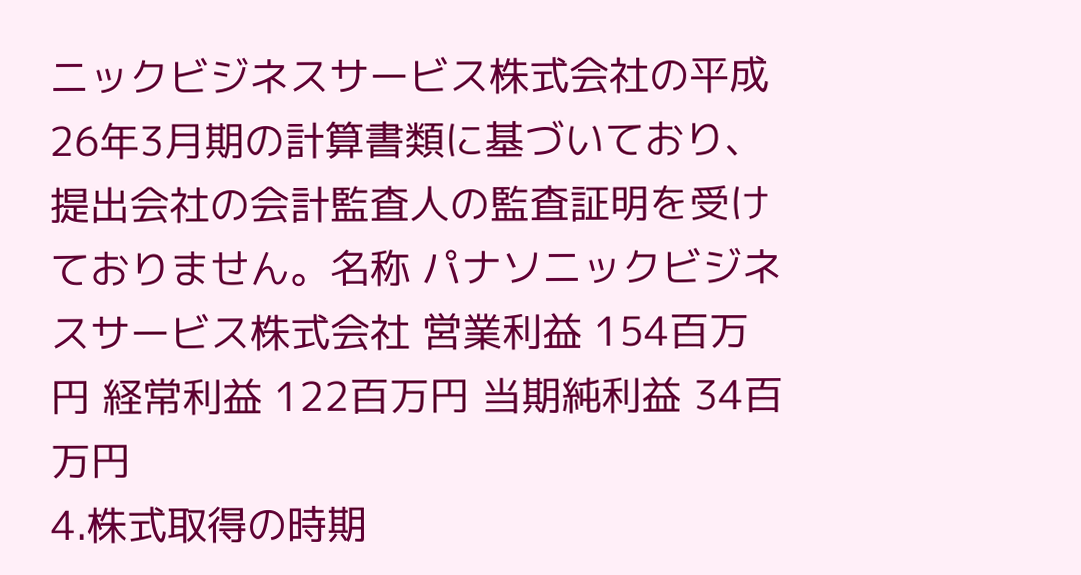ニックビジネスサービス株式会社の平成26年3月期の計算書類に基づいており、提出会社の会計監査人の監査証明を受けておりません。名称 パナソニックビジネスサービス株式会社 営業利益 154百万円 経常利益 122百万円 当期純利益 34百万円
4.株式取得の時期